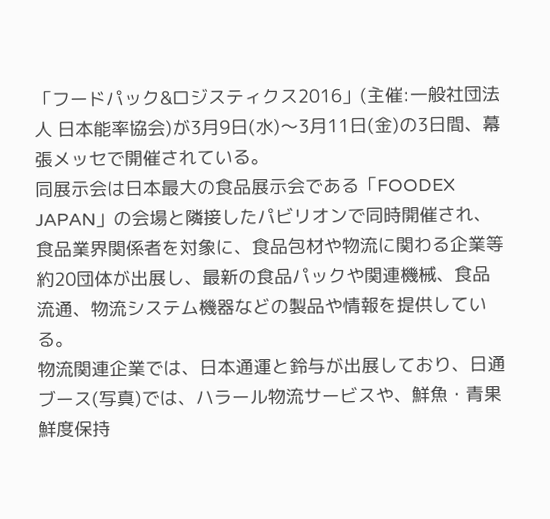「フードパック&ロジスティクス2016」(主催:一般社団法人 日本能率協会)が3月9日(水)〜3月11日(金)の3日間、幕張メッセで開催されている。
同展示会は日本最大の食品展示会である「FOODEX JAPAN」の会場と隣接したパビリオンで同時開催され、食品業界関係者を対象に、食品包材や物流に関わる企業等約20団体が出展し、最新の食品パックや関連機械、食品流通、物流システム機器などの製品や情報を提供している。
物流関連企業では、日本通運と鈴与が出展しており、日通ブース(写真)では、ハラール物流サービスや、鮮魚・青果鮮度保持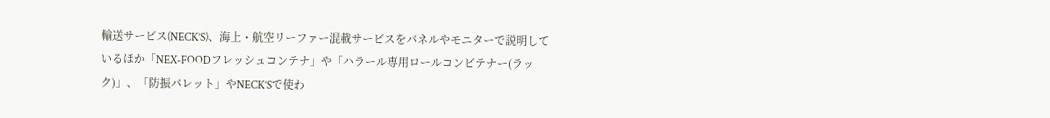輸送サービス(NECK’S)、海上・航空リーファー混載サービスをパネルやモニターで説明しているほか「NEX-FOODフレッシュコンテナ」や「ハラール専用ロールコンビテナー(ラック)」、「防振パレット」やNECK’Sで使わ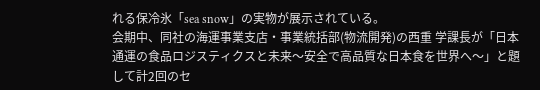れる保冷氷「sea snow」の実物が展示されている。
会期中、同社の海運事業支店・事業統括部(物流開発)の西重 学課長が「日本通運の食品ロジスティクスと未来〜安全で高品質な日本食を世界へ〜」と題して計2回のセ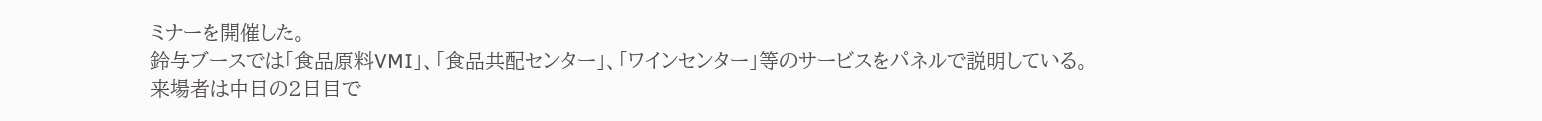ミナーを開催した。
鈴与ブースでは「食品原料VMI」、「食品共配センター」、「ワインセンター」等のサービスをパネルで説明している。
来場者は中日の2日目で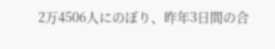2万4506人にのぼり、昨年3日間の合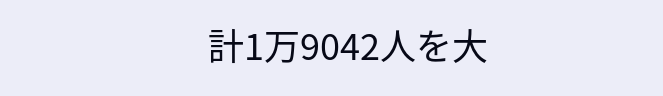計1万9042人を大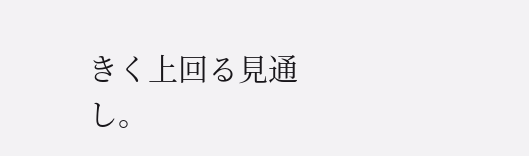きく上回る見通し。